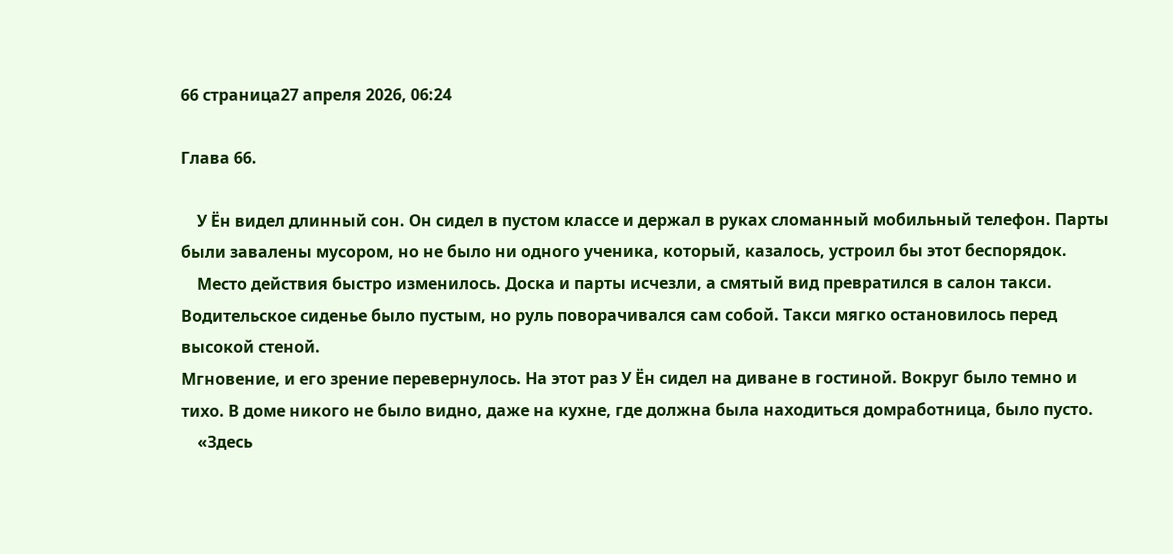66 страница27 апреля 2026, 06:24

Глава 66.

    У Ён видел длинный сон. Он сидел в пустом классе и держал в руках сломанный мобильный телефон. Парты были завалены мусором, но не было ни одного ученика, который, казалось, устроил бы этот беспорядок.
    Место действия быстро изменилось. Доска и парты исчезли, а смятый вид превратился в салон такси. Водительское сиденье было пустым, но руль поворачивался сам собой. Такси мягко остановилось перед высокой стеной.
Мгновение, и его зрение перевернулось. На этот раз У Ён сидел на диване в гостиной. Вокруг было темно и тихо. В доме никого не было видно, даже на кухне, где должна была находиться домработница, было пусто.
    «Здесь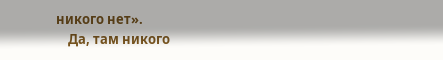никого нет».
    Да, там никого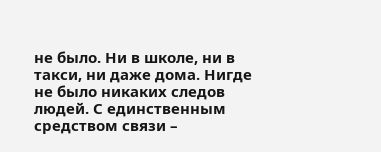не было. Ни в школе, ни в такси, ни даже дома. Нигде не было никаких следов людей. С единственным средством связи –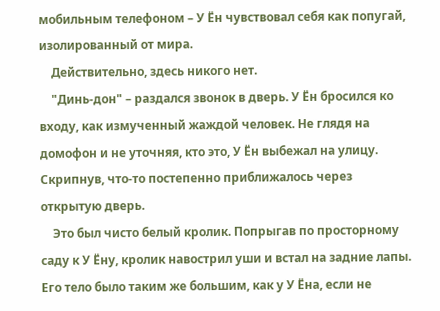мобильным телефоном – У Ён чувствовал себя как попугай, изолированный от мира.
    Действительно, здесь никого нет.
    "Динь-дон" – раздался звонок в дверь. У Ён бросился ко входу, как измученный жаждой человек. Не глядя на домофон и не уточняя, кто это, У Ён выбежал на улицу. Скрипнув, что-то постепенно приближалось через открытую дверь.
    Это был чисто белый кролик. Попрыгав по просторному саду к У Ёну, кролик навострил уши и встал на задние лапы. Его тело было таким же большим, как у У Ёна, если не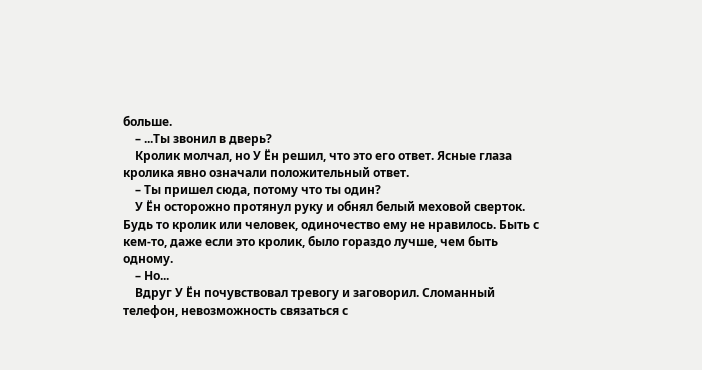больше.
    – ...Ты звонил в дверь?
    Кролик молчал, но У Ён решил, что это его ответ. Ясные глаза кролика явно означали положительный ответ.
    – Ты пришел сюда, потому что ты один?
    У Ён осторожно протянул руку и обнял белый меховой сверток. Будь то кролик или человек, одиночество ему не нравилось. Быть с кем-то, даже если это кролик, было гораздо лучше, чем быть одному.
    – Но...
    Вдруг У Ён почувствовал тревогу и заговорил. Сломанный телефон, невозможность связаться с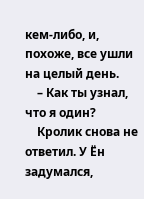кем-либо, и, похоже, все ушли на целый день.
    – Как ты узнал, что я один?
    Кролик снова не ответил. У Ён задумался,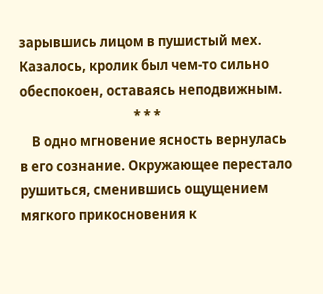зарывшись лицом в пушистый мех. Казалось, кролик был чем-то сильно обеспокоен, оставаясь неподвижным.
                                      * * *
    В одно мгновение ясность вернулась в его сознание. Окружающее перестало рушиться, сменившись ощущением мягкого прикосновения к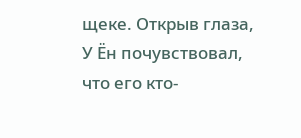щеке. Открыв глаза, У Ён почувствовал, что его кто-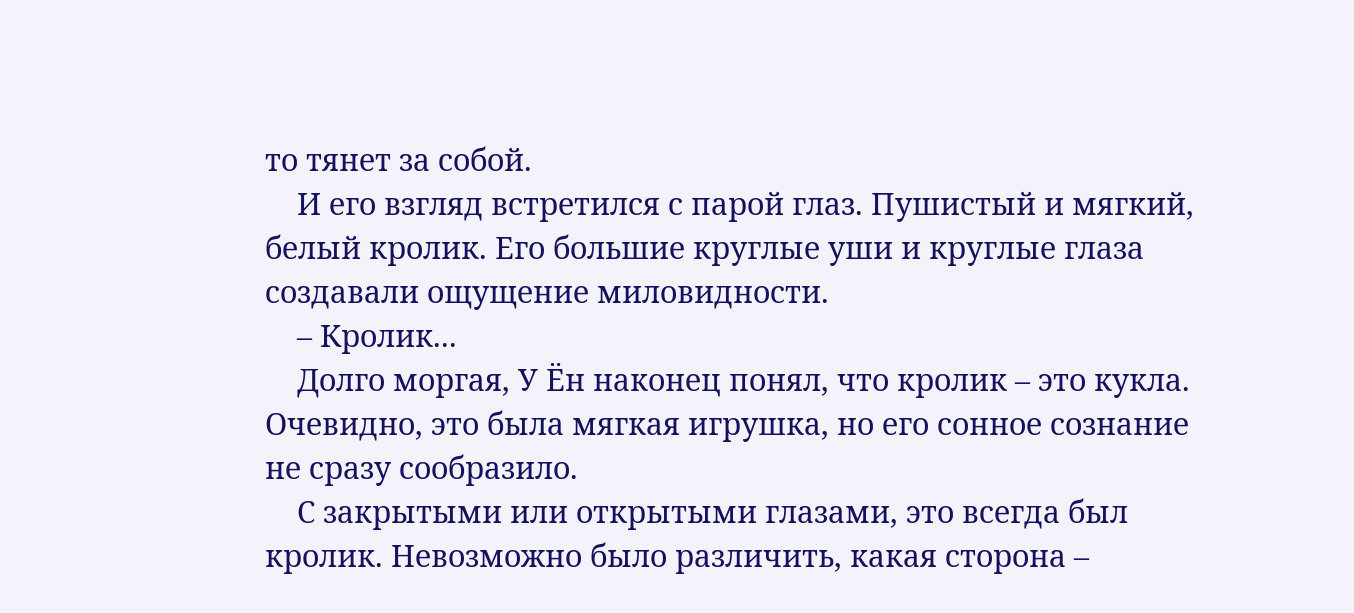то тянет за собой.
    И его взгляд встретился с парой глаз. Пушистый и мягкий, белый кролик. Его большие круглые уши и круглые глаза создавали ощущение миловидности.
    – Кролик...
    Долго моргая, У Ён наконец понял, что кролик – это кукла. Очевидно, это была мягкая игрушка, но его сонное сознание не сразу сообразило.
    С закрытыми или открытыми глазами, это всегда был кролик. Невозможно было различить, какая сторона –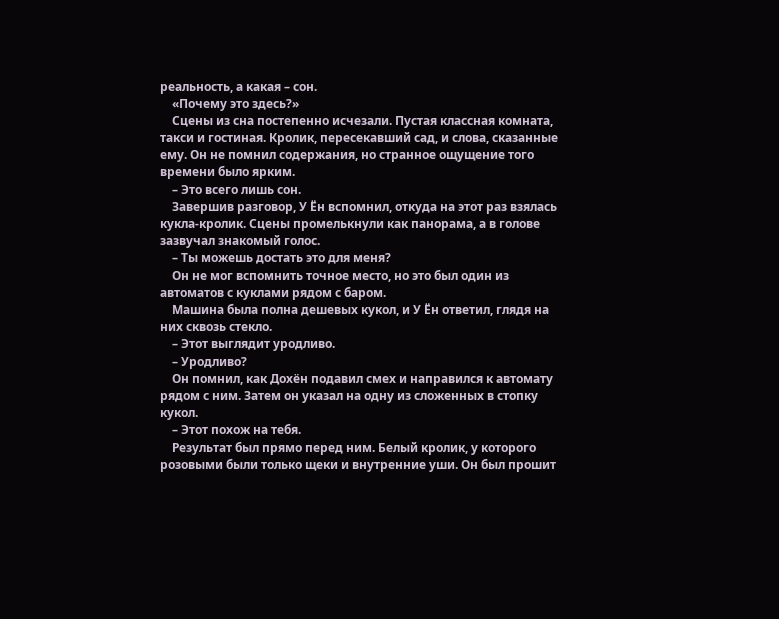реальность, а какая – сон.
    «Почему это здесь?»
    Сцены из сна постепенно исчезали. Пустая классная комната, такси и гостиная. Кролик, пересекавший сад, и слова, сказанные ему. Он не помнил содержания, но странное ощущение того времени было ярким.
    – Это всего лишь сон.
    Завершив разговор, У Ён вспомнил, откуда на этот раз взялась кукла-кролик. Сцены промелькнули как панорама, а в голове зазвучал знакомый голос.
    – Ты можешь достать это для меня?
    Он не мог вспомнить точное место, но это был один из автоматов с куклами рядом с баром.
    Машина была полна дешевых кукол, и У Ён ответил, глядя на них сквозь стекло.
    – Этот выглядит уродливо.
    – Уродливо?
    Он помнил, как Дохён подавил смех и направился к автомату рядом с ним. Затем он указал на одну из сложенных в стопку кукол.
    – Этот похож на тебя.
    Результат был прямо перед ним. Белый кролик, у которого розовыми были только щеки и внутренние уши. Он был прошит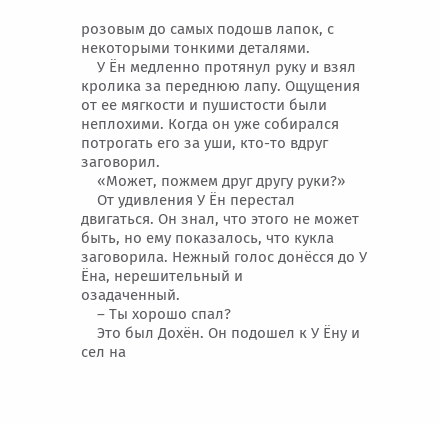розовым до самых подошв лапок, с некоторыми тонкими деталями.
    У Ён медленно протянул руку и взял кролика за переднюю лапу. Ощущения от ее мягкости и пушистости были неплохими. Когда он уже собирался потрогать его за уши, кто-то вдруг заговорил.
    «Может, пожмем друг другу руки?»
    От удивления У Ён перестал двигаться. Он знал, что этого не может быть, но ему показалось, что кукла заговорила. Нежный голос донёсся до У Ёна, нерешительный и
озадаченный.
    – Ты хорошо спал?
    Это был Дохён. Он подошел к У Ёну и сел на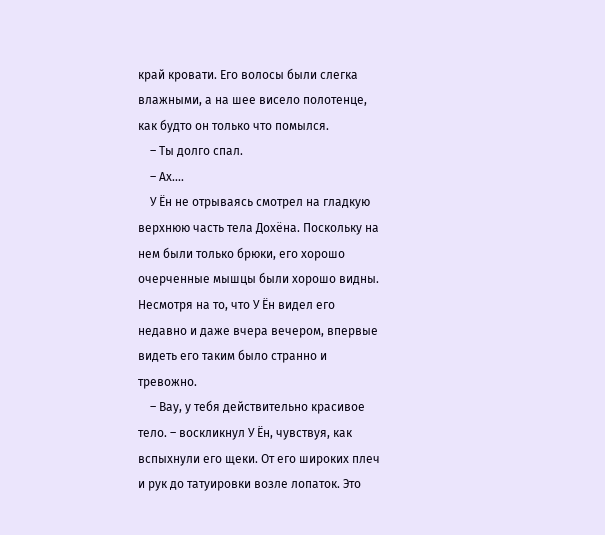край кровати. Его волосы были слегка влажными, а на шее висело полотенце, как будто он только что помылся.
    – Ты долго спал.
    – Ах....
    У Ён не отрываясь смотрел на гладкую верхнюю часть тела Дохёна. Поскольку на нем были только брюки, его хорошо очерченные мышцы были хорошо видны. Несмотря на то, что У Ён видел его недавно и даже вчера вечером, впервые видеть его таким было странно и тревожно.
    – Вау, у тебя действительно красивое тело. – воскликнул У Ён, чувствуя, как вспыхнули его щеки. От его широких плеч и рук до татуировки возле лопаток. Это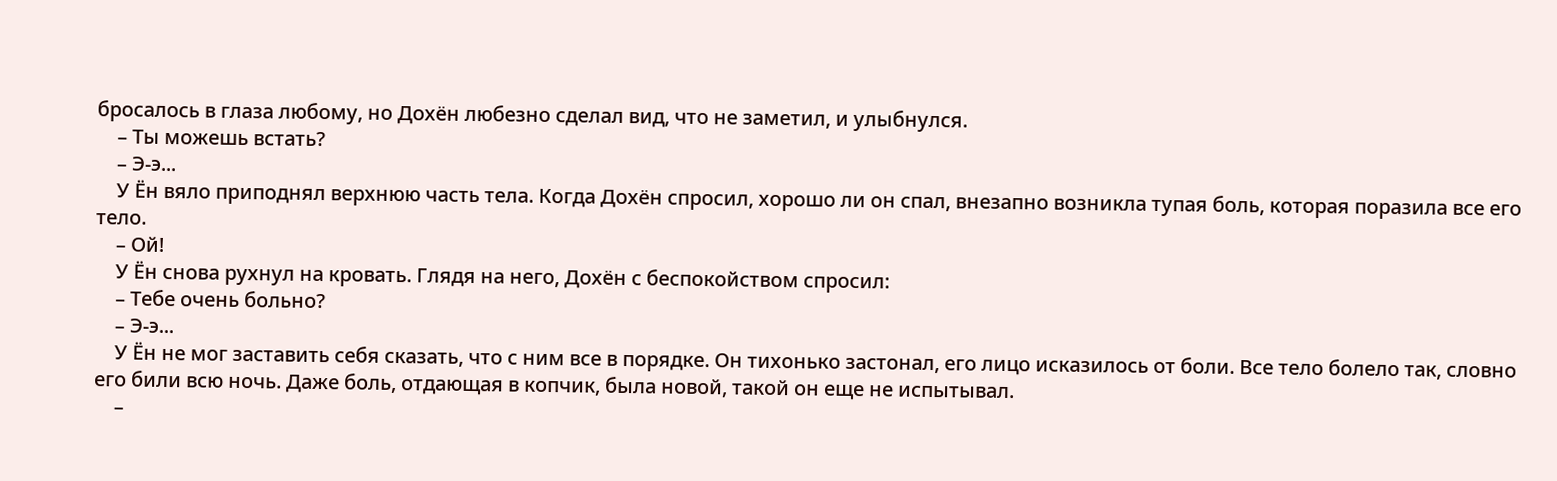бросалось в глаза любому, но Дохён любезно сделал вид, что не заметил, и улыбнулся.
    – Ты можешь встать?
    – Э-э...
    У Ён вяло приподнял верхнюю часть тела. Когда Дохён спросил, хорошо ли он спал, внезапно возникла тупая боль, которая поразила все его тело.
    – Ой!
    У Ён снова рухнул на кровать. Глядя на него, Дохён с беспокойством спросил:
    – Тебе очень больно?
    – Э-э...
    У Ён не мог заставить себя сказать, что с ним все в порядке. Он тихонько застонал, его лицо исказилось от боли. Все тело болело так, словно его били всю ночь. Даже боль, отдающая в копчик, была новой, такой он еще не испытывал.
    –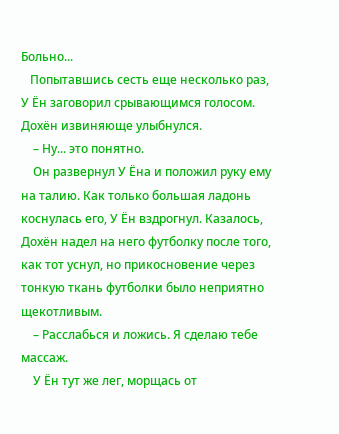Больно...
   Попытавшись сесть еще несколько раз, У Ён заговорил срывающимся голосом. Дохён извиняюще улыбнулся.
    – Ну... это понятно.
    Он развернул У Ёна и положил руку ему на талию. Как только большая ладонь коснулась его, У Ён вздрогнул. Казалось, Дохён надел на него футболку после того, как тот уснул, но прикосновение через тонкую ткань футболки было неприятно щекотливым.
    – Расслабься и ложись. Я сделаю тебе массаж.
    У Ён тут же лег, морщась от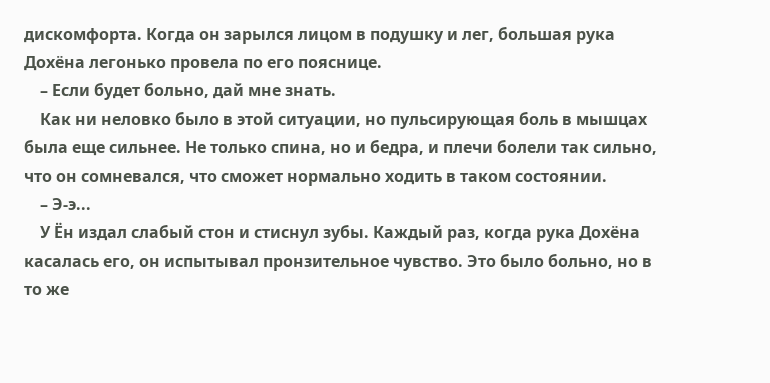дискомфорта. Когда он зарылся лицом в подушку и лег, большая рука Дохёна легонько провела по его пояснице.
    – Если будет больно, дай мне знать.
    Как ни неловко было в этой ситуации, но пульсирующая боль в мышцах была еще сильнее. Не только спина, но и бедра, и плечи болели так сильно, что он сомневался, что сможет нормально ходить в таком состоянии.
    – Э-э...
    У Ён издал слабый стон и стиснул зубы. Каждый раз, когда рука Дохёна касалась его, он испытывал пронзительное чувство. Это было больно, но в то же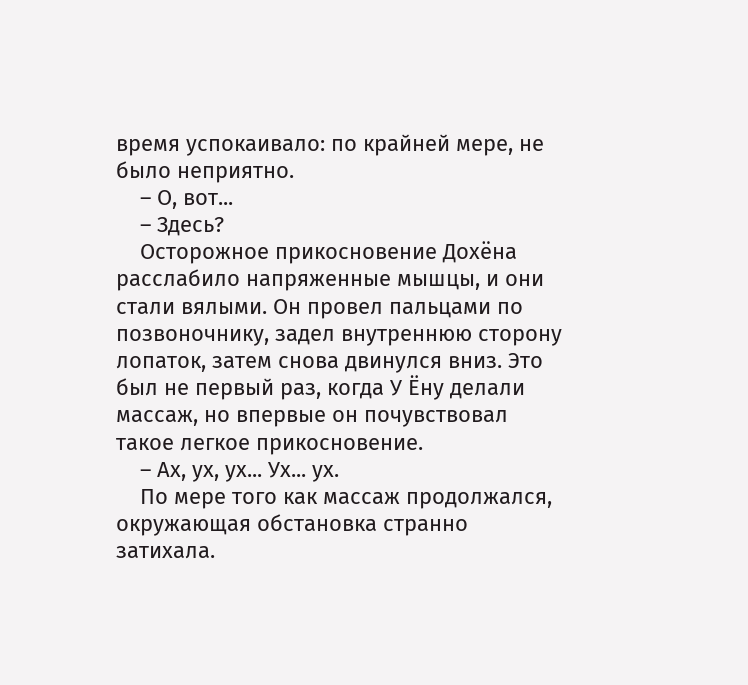время успокаивало: по крайней мере, не было неприятно.
    – О, вот...
    – Здесь?
    Осторожное прикосновение Дохёна расслабило напряженные мышцы, и они стали вялыми. Он провел пальцами по позвоночнику, задел внутреннюю сторону лопаток, затем снова двинулся вниз. Это был не первый раз, когда У Ёну делали массаж, но впервые он почувствовал такое легкое прикосновение.
    – Ах, ух, ух... Ух... ух.
    По мере того как массаж продолжался, окружающая обстановка странно затихала.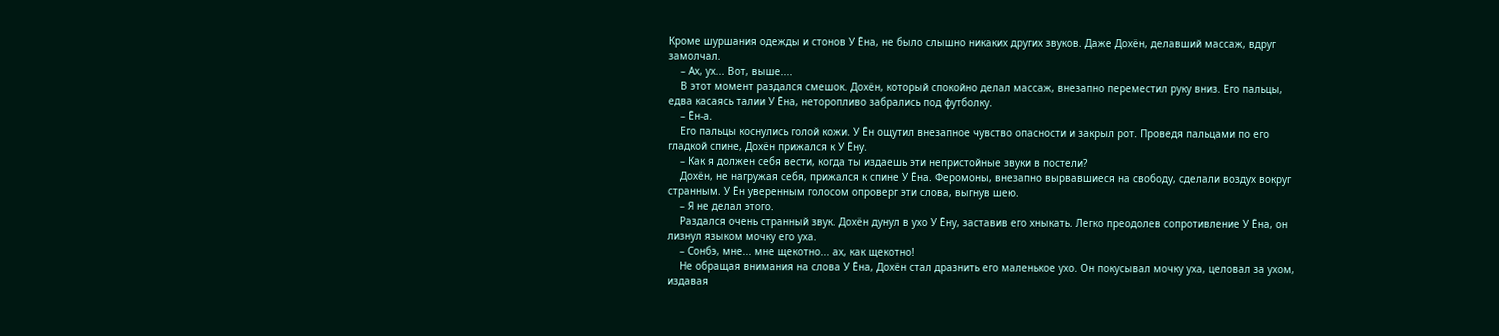Кроме шуршания одежды и стонов У Ёна, не было слышно никаких других звуков. Даже Дохён, делавший массаж, вдруг замолчал.
    – Ах, ух... Вот, выше....
    В этот момент раздался смешок. Дохён, который спокойно делал массаж, внезапно переместил руку вниз. Его пальцы, едва касаясь талии У Ёна, неторопливо забрались под футболку.
    – Ён-а.
    Его пальцы коснулись голой кожи. У Ён ощутил внезапное чувство опасности и закрыл рот. Проведя пальцами по его гладкой спине, Дохён прижался к У Ёну.
    – Как я должен себя вести, когда ты издаешь эти непристойные звуки в постели?
    Дохён, не нагружая себя, прижался к спине У Ёна. Феромоны, внезапно вырвавшиеся на свободу, сделали воздух вокруг странным. У Ён уверенным голосом опроверг эти слова, выгнув шею.
    – Я не делал этого.
    Раздался очень странный звук. Дохён дунул в ухо У Ёну, заставив его хныкать. Легко преодолев сопротивление У Ёна, он лизнул языком мочку его уха.
    – Сонбэ, мне... мне щекотно... ах, как щекотно!
    Не обращая внимания на слова У Ёна, Дохён стал дразнить его маленькое ухо. Он покусывал мочку уха, целовал за ухом, издавая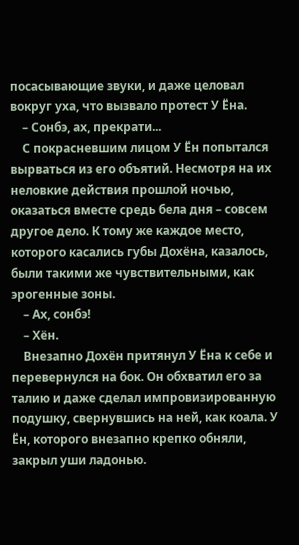посасывающие звуки, и даже целовал вокруг уха, что вызвало протест У Ёна.
    – Сонбэ, ах, прекрати...
    С покрасневшим лицом У Ён попытался вырваться из его объятий. Несмотря на их неловкие действия прошлой ночью, оказаться вместе средь бела дня – совсем другое дело. К тому же каждое место, которого касались губы Дохёна, казалось, были такими же чувствительными, как эрогенные зоны.
    – Ах, сонбэ!
    – Хён.
    Внезапно Дохён притянул У Ёна к себе и перевернулся на бок. Он обхватил его за талию и даже сделал импровизированную подушку, свернувшись на ней, как коала. У Ён, которого внезапно крепко обняли, закрыл уши ладонью.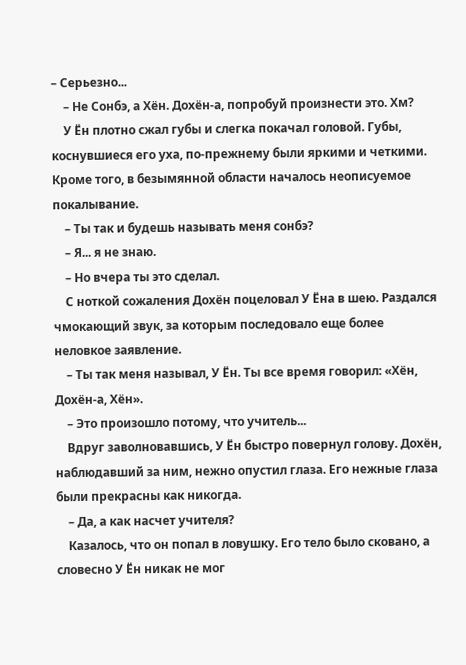– Серьезно...
    – Не Сонбэ, а Хён. Дохён-а, попробуй произнести это. Хм?
    У Ён плотно сжал губы и слегка покачал головой. Губы, коснувшиеся его уха, по-прежнему были яркими и четкими.    Кроме того, в безымянной области началось неописуемое покалывание.
    – Ты так и будешь называть меня сонбэ?
    – Я... я не знаю.
    – Но вчера ты это сделал.
    С ноткой сожаления Дохён поцеловал У Ёна в шею. Раздался чмокающий звук, за которым последовало еще более неловкое заявление.
    – Ты так меня называл, У Ён. Ты все время говорил: «Хён, Дохён-а, Хён».
    – Это произошло потому, что учитель...
    Вдруг заволновавшись, У Ён быстро повернул голову. Дохён, наблюдавший за ним, нежно опустил глаза. Его нежные глаза были прекрасны как никогда.
    – Да, а как насчет учителя?
    Казалось, что он попал в ловушку. Его тело было сковано, а словесно У Ён никак не мог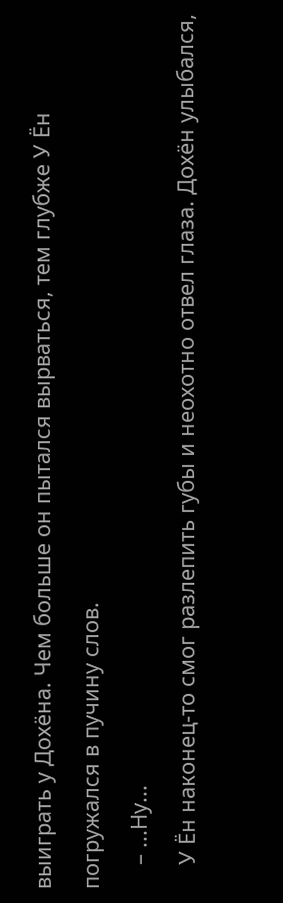выиграть у Дохёна. Чем больше он пытался вырваться, тем глубже У Ён погружался в пучину слов.
    – ...Ну...
    У Ён наконец-то смог разлепить губы и неохотно отвел глаза. Дохён улыбался,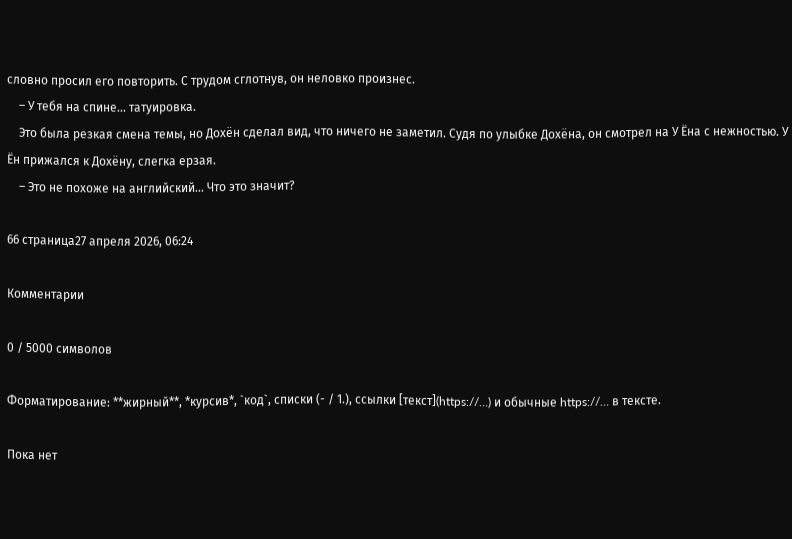словно просил его повторить. С трудом сглотнув, он неловко произнес.
    – У тебя на спине... татуировка.
    Это была резкая смена темы, но Дохён сделал вид, что ничего не заметил. Судя по улыбке Дохёна, он смотрел на У Ёна с нежностью. У Ён прижался к Дохёну, слегка ерзая.
    – Это не похоже на английский... Что это значит?

66 страница27 апреля 2026, 06:24

Комментарии

0 / 5000 символов

Форматирование: **жирный**, *курсив*, `код`, списки (- / 1.), ссылки [текст](https://…) и обычные https://… в тексте.

Пока нет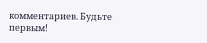комментариев. Будьте первым!